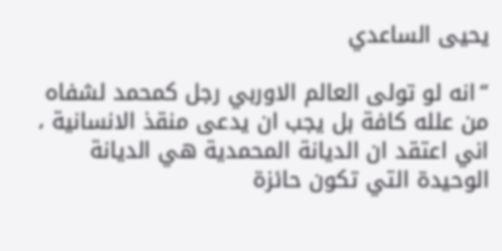يحيى الساعدي

“انه لو تولى العالم الاوربي رجل كمحمد لشفاه من علله كافة بل يجب ان يدعى منقذ الانسانية ، اني اعتقد ان الديانة المحمدية هي الديانة الوحيدة التي تكون حائزة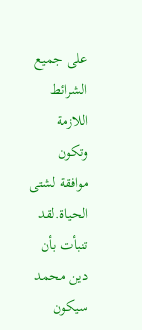على جميع الشرائط اللازمة وتكون موافقة لشتى الحياة.لقد تنبأت بأن دين محمد سيكون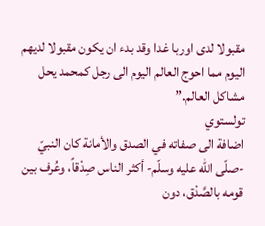مقبولا لدى اوربا غدا وقد بدء ان يكون مقبولا لديهم اليوم مما احوج العالم اليوم الى رجل كمحمد يحل مشاكل العالم.”
تولستوي
اضافة الى صفاته في الصدق والأمانة كان النبيّ -صلّى الله عليه وسلّم- أكثر الناس صِدْقاً، وعُرف بين قومه بالصَّدْق، دون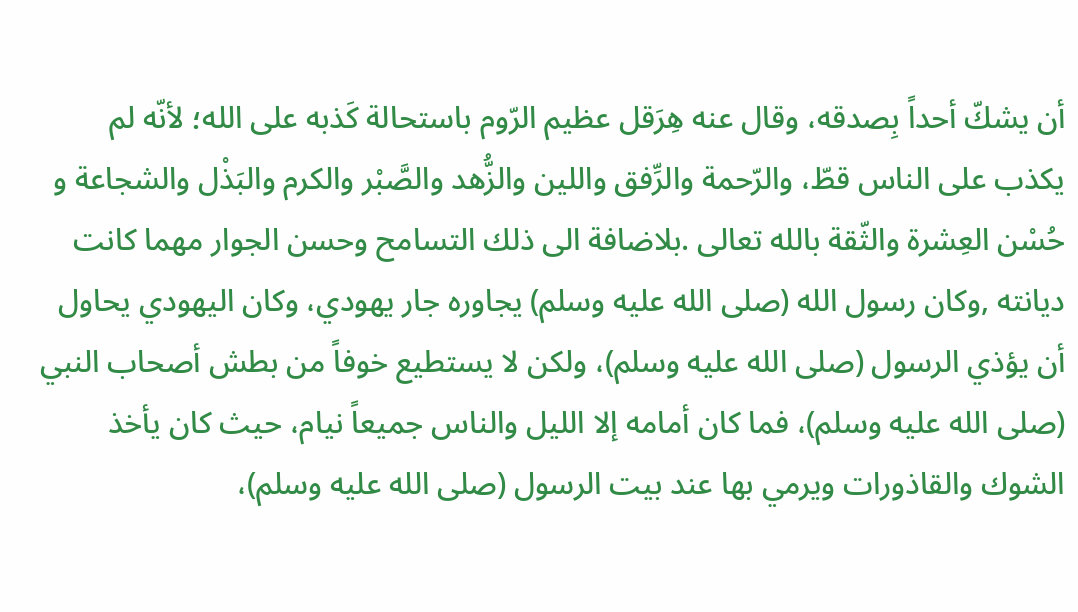أن يشكّ أحداً بِصدقه، وقال عنه هِرَقل عظيم الرّوم باستحالة كَذبه على الله؛ لأنّه لم يكذب على الناس قطّ، والرّحمة والرِّفق واللين والزُّهد والصَّبْر والكرم والبَذْل والشجاعة و حُسْن العِشرة والثّقة بالله تعالى .بلاضافة الى ذلك التسامح وحسن الجوار مهما كانت ديانته ,وكان رسول الله (صلى الله عليه وسلم) يجاوره جار يهودي، وكان اليهودي يحاول أن يؤذي الرسول (صلى الله عليه وسلم)، ولكن لا يستطيع خوفاً من بطش أصحاب النبي (صلى الله عليه وسلم)، فما كان أمامه إلا الليل والناس جميعاً نيام، حيث كان يأخذ الشوك والقاذورات ويرمي بها عند بيت الرسول (صلى الله عليه وسلم)،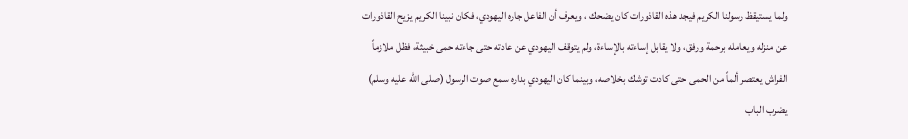ولما يستيقظ رسولنا الكريم فيجد هذه القاذورات كان يضحك ، ويعرف أن الفاعل جاره اليهودي، فكان نبينا الكريم يزيح القاذورات عن منزله ويعامله برحمة ورفق، ولا يقابل إساءته بالإساءة، ولم يتوقف اليهودي عن عادته حتى جاءته حمى خبيثة، فظل ملازماً الفراش يعتصر ألماً من الحمى حتى كادت توشك بخلاصه، وبينما كان اليهودي بداره سمع صوت الرسول (صلى الله عليه وسلم) يضرب الباب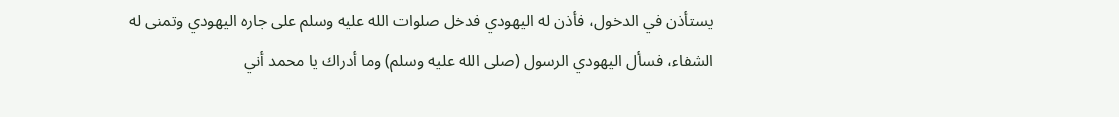يستأذن في الدخول، فأذن له اليهودي فدخل صلوات الله عليه وسلم على جاره اليهودي وتمنى له الشفاء، فسأل اليهودي الرسول (صلى الله عليه وسلم) وما أدراك يا محمد أني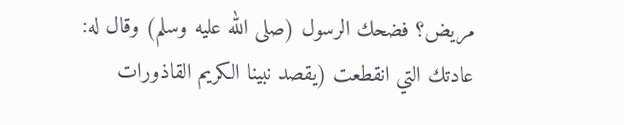مريض؟ فضحك الرسول (صلى الله عليه وسلم) وقال له: عادتك التي انقطعت (يقصد نبينا الكريم القاذورات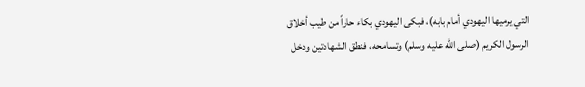التي يرميها اليهودي أمام بابه)، فبكى اليهودي بكاء حاراً من طيب أخلاق الرسول الكريم (صلى الله عليه وسلم) وتسامحه، فنطق الشهادتين ودخل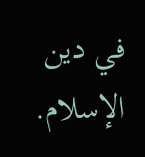في دين الإسلام.